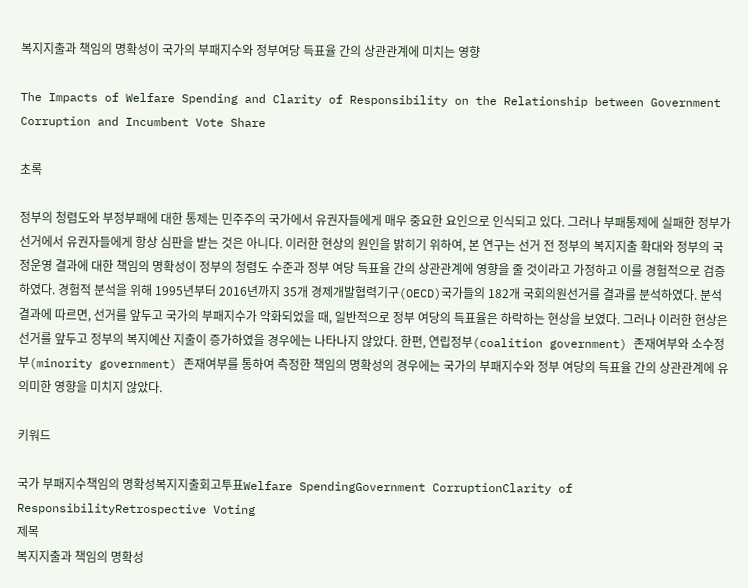복지지출과 책임의 명확성이 국가의 부패지수와 정부여당 득표율 간의 상관관계에 미치는 영향

The Impacts of Welfare Spending and Clarity of Responsibility on the Relationship between Government Corruption and Incumbent Vote Share

초록

정부의 청렴도와 부정부패에 대한 통제는 민주주의 국가에서 유권자들에게 매우 중요한 요인으로 인식되고 있다. 그러나 부패통제에 실패한 정부가 선거에서 유권자들에게 항상 심판을 받는 것은 아니다. 이러한 현상의 원인을 밝히기 위하여, 본 연구는 선거 전 정부의 복지지출 확대와 정부의 국정운영 결과에 대한 책임의 명확성이 정부의 청렴도 수준과 정부 여당 득표율 간의 상관관계에 영향을 줄 것이라고 가정하고 이를 경험적으로 검증하였다. 경험적 분석을 위해 1995년부터 2016년까지 35개 경제개발협력기구(OECD)국가들의 182개 국회의원선거를 결과를 분석하였다. 분석 결과에 따르면, 선거를 앞두고 국가의 부패지수가 악화되었을 때, 일반적으로 정부 여당의 득표율은 하락하는 현상을 보였다. 그러나 이러한 현상은 선거를 앞두고 정부의 복지예산 지출이 증가하였을 경우에는 나타나지 않았다. 한편, 연립정부(coalition government) 존재여부와 소수정부(minority government) 존재여부를 통하여 측정한 책임의 명확성의 경우에는 국가의 부패지수와 정부 여당의 득표율 간의 상관관계에 유의미한 영향을 미치지 않았다.

키워드

국가 부패지수책임의 명확성복지지출회고투표Welfare SpendingGovernment CorruptionClarity of ResponsibilityRetrospective Voting
제목
복지지출과 책임의 명확성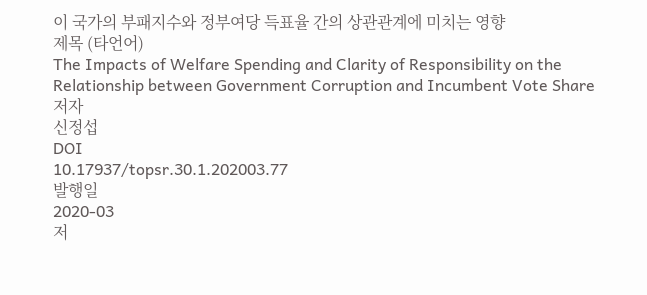이 국가의 부패지수와 정부여당 득표율 간의 상관관계에 미치는 영향
제목 (타언어)
The Impacts of Welfare Spending and Clarity of Responsibility on the Relationship between Government Corruption and Incumbent Vote Share
저자
신정섭
DOI
10.17937/topsr.30.1.202003.77
발행일
2020-03
저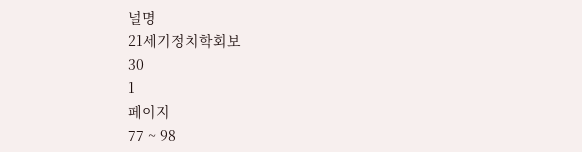널명
21세기정치학회보
30
1
페이지
77 ~ 98